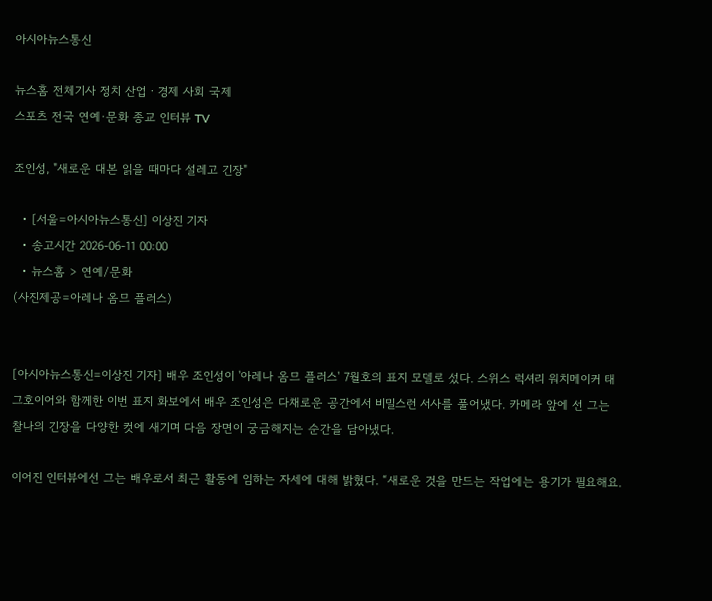아시아뉴스통신

뉴스홈 전체기사 정치 산업ㆍ경제 사회 국제
스포츠 전국 연예·문화 종교 인터뷰 TV

조인성, "새로운 대본 읽을 때마다 설레고 긴장"

  • [서울=아시아뉴스통신] 이상진 기자
  • 송고시간 2026-06-11 00:00
  • 뉴스홈 > 연예/문화
(사진제공=아레나 옴므 플러스)


[아시아뉴스통신=이상진 기자] 배우 조인성이 '아레나 옴므 플러스' 7월호의 표지 모델로 섰다. 스위스 럭셔리 워치메이커 태그호이어와 함께한 이번 표지 화보에서 배우 조인성은 다채로운 공간에서 비밀스런 서사를 풀어냈다. 카메라 앞에 선 그는 찰나의 긴장을 다양한 컷에 새기며 다음 장면이 궁금해지는 순간을 담아냈다.

이어진 인터뷰에선 그는 배우로서 최근 활동에 임하는 자세에 대해 밝혔다. “새로운 것을 만드는 작업에는 용기가 필요해요.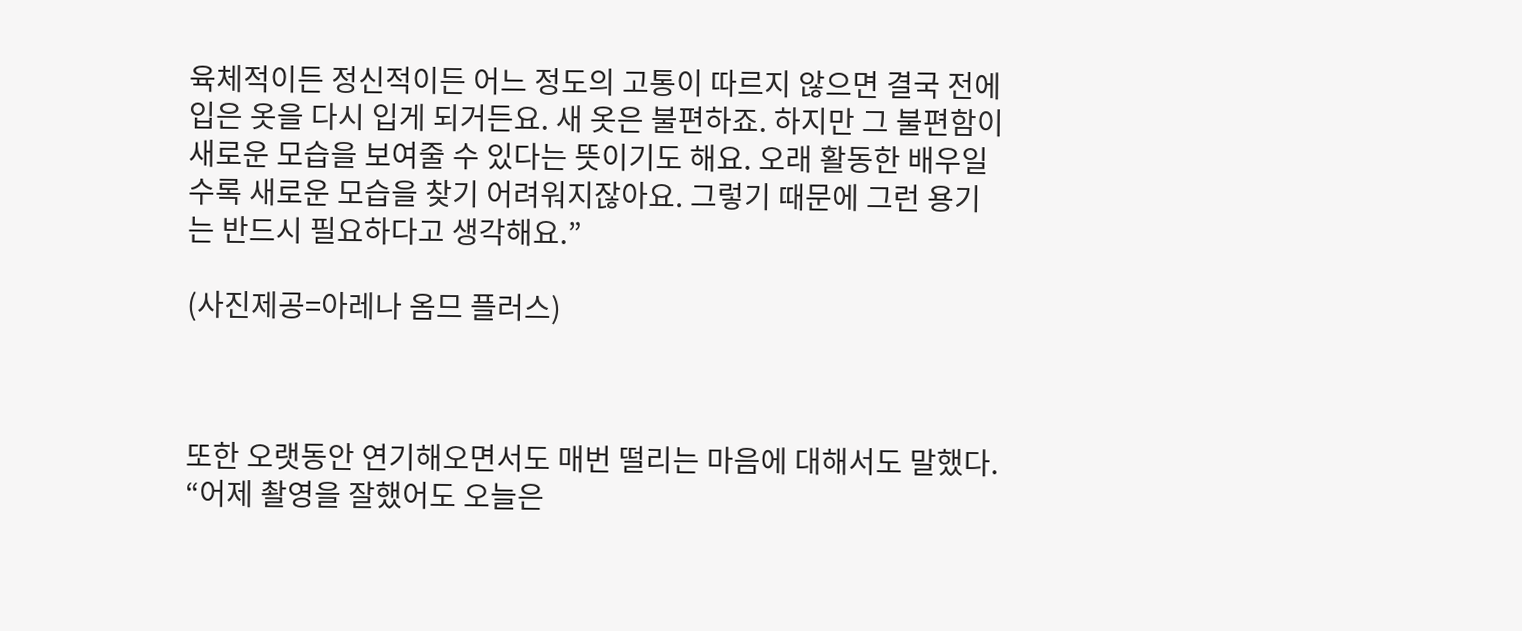육체적이든 정신적이든 어느 정도의 고통이 따르지 않으면 결국 전에 입은 옷을 다시 입게 되거든요. 새 옷은 불편하죠. 하지만 그 불편함이 새로운 모습을 보여줄 수 있다는 뜻이기도 해요. 오래 활동한 배우일수록 새로운 모습을 찾기 어려워지잖아요. 그렇기 때문에 그런 용기는 반드시 필요하다고 생각해요.”

(사진제공=아레나 옴므 플러스)



또한 오랫동안 연기해오면서도 매번 떨리는 마음에 대해서도 말했다. “어제 촬영을 잘했어도 오늘은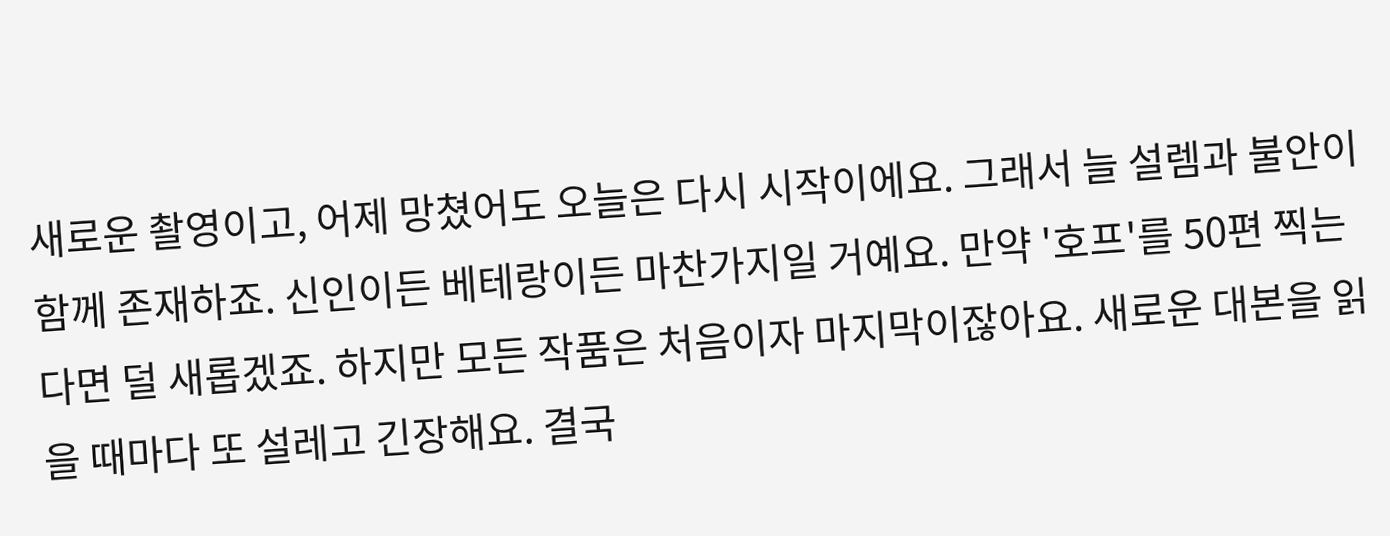새로운 촬영이고, 어제 망쳤어도 오늘은 다시 시작이에요. 그래서 늘 설렘과 불안이 함께 존재하죠. 신인이든 베테랑이든 마찬가지일 거예요. 만약 '호프'를 50편 찍는다면 덜 새롭겠죠. 하지만 모든 작품은 처음이자 마지막이잖아요. 새로운 대본을 읽을 때마다 또 설레고 긴장해요. 결국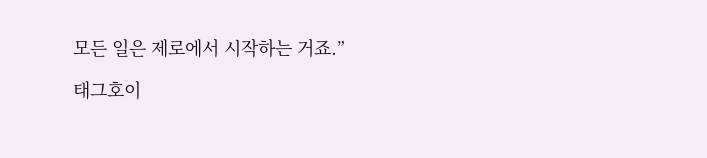모든 일은 제로에서 시작하는 거죠.”

태그호이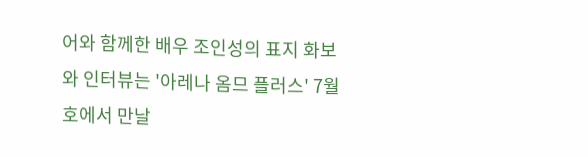어와 함께한 배우 조인성의 표지 화보와 인터뷰는 '아레나 옴므 플러스' 7월호에서 만날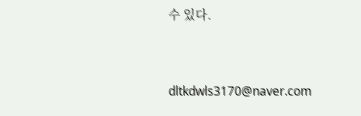수 있다.


dltkdwls3170@naver.com